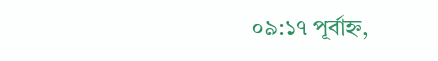০৯:১৭ পূর্বাহ্ন,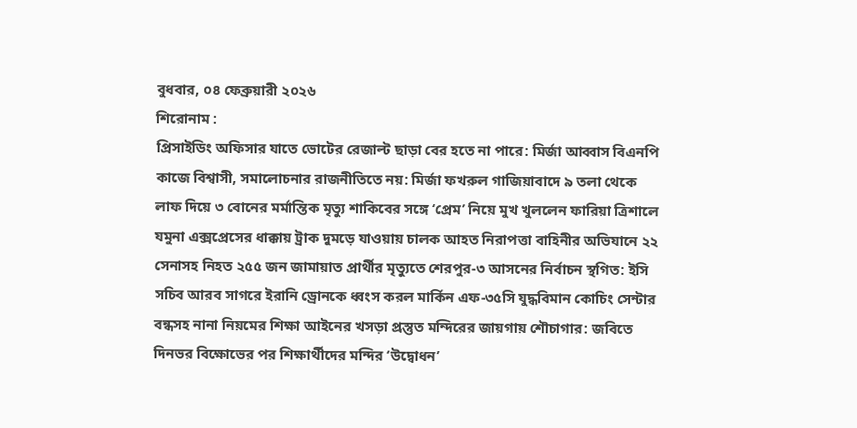বুধবার, ০৪ ফেব্রুয়ারী ২০২৬
শিরোনাম :
প্রিসাইডিং অফিসার যাতে ভোটের রেজাল্ট ছাড়া বের হতে না পারে: মির্জা আব্বাস বিএনপি কাজে বিশ্বাসী, সমালোচনার রাজনীতিতে নয়: মির্জা ফখরুল গাজিয়াবাদে ৯ তলা থেকে লাফ দিয়ে ৩ বোনের মর্মান্তিক মৃত্যু শাকিবের সঙ্গে ‘প্রেম’ নিয়ে মুখ খুললেন ফারিয়া ত্রিশালে যমুনা এক্সপ্রেসের ধাক্কায় ট্রাক দুমড়ে যাওয়ায় চালক আহত নিরাপত্তা বাহিনীর অভিযানে ২২ সেনাসহ নিহত ২৫৫ জন জামায়াত প্রার্থীর মৃত্যুতে শেরপুর-৩ আসনের নির্বাচন স্থগিত: ইসি সচিব আরব সাগরে ইরানি ড্রোনকে ধ্বংস করল মার্কিন এফ-৩৫সি যুদ্ধবিমান কোচিং সেন্টার বন্ধসহ নানা নিয়মের শিক্ষা আইনের খসড়া প্রস্তুত মন্দিরের জায়গায় শৌচাগার: জবিতে দিনভর বিক্ষোভের পর শিক্ষার্থীদের মন্দির ‘উদ্বোধন’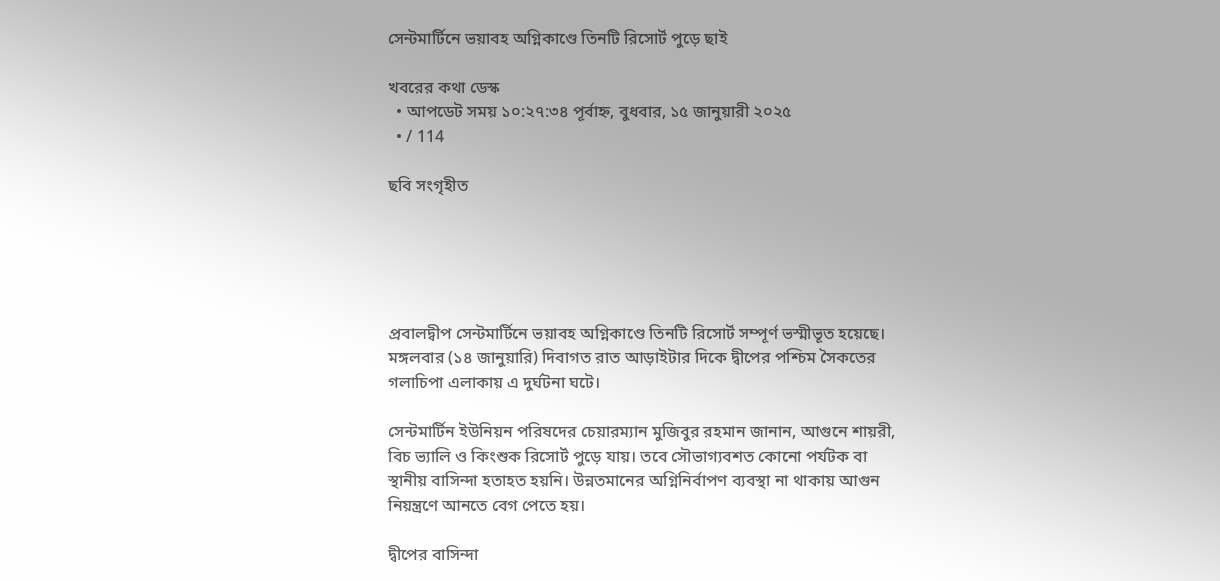সেন্টমার্টিনে ভয়াবহ অগ্নিকাণ্ডে তিনটি রিসোর্ট পুড়ে ছাই

খবরের কথা ডেস্ক
  • আপডেট সময় ১০:২৭:৩৪ পূর্বাহ্ন, বুধবার, ১৫ জানুয়ারী ২০২৫
  • / 114

ছবি সংগৃহীত





প্রবালদ্বীপ সেন্টমার্টিনে ভয়াবহ অগ্নিকাণ্ডে তিনটি রিসোর্ট সম্পূর্ণ ভস্মীভূত হয়েছে। মঙ্গলবার (১৪ জানুয়ারি) দিবাগত রাত আড়াইটার দিকে দ্বীপের পশ্চিম সৈকতের গলাচিপা এলাকায় এ দুর্ঘটনা ঘটে।

সেন্টমার্টিন ইউনিয়ন পরিষদের চেয়ারম্যান মুজিবুর রহমান জানান, আগুনে শায়রী, বিচ ভ্যালি ও কিংশুক রিসোর্ট পুড়ে যায়। তবে সৌভাগ্যবশত কোনো পর্যটক বা স্থানীয় বাসিন্দা হতাহত হয়নি। উন্নতমানের অগ্নিনির্বাপণ ব্যবস্থা না থাকায় আগুন নিয়ন্ত্রণে আনতে বেগ পেতে হয়।

দ্বীপের বাসিন্দা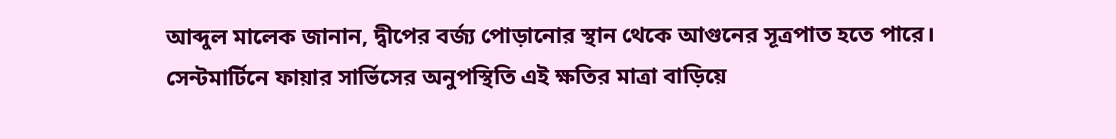আব্দুল মালেক জানান, দ্বীপের বর্জ্য পোড়ানোর স্থান থেকে আগুনের সূত্রপাত হতে পারে। সেন্টমার্টিনে ফায়ার সার্ভিসের অনুপস্থিতি এই ক্ষতির মাত্রা বাড়িয়ে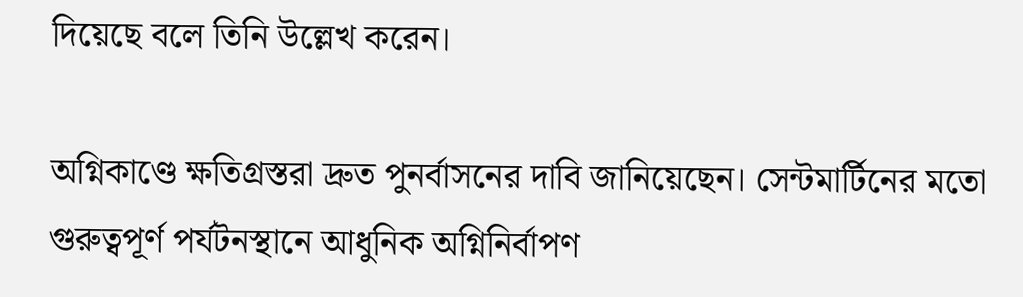দিয়েছে বলে তিনি উল্লেখ করেন।

অগ্নিকাণ্ডে ক্ষতিগ্রস্তরা দ্রুত পুনর্বাসনের দাবি জানিয়েছেন। সেন্টমার্টিনের মতো গুরুত্বপূর্ণ পর্যটনস্থানে আধুনিক অগ্নিনির্বাপণ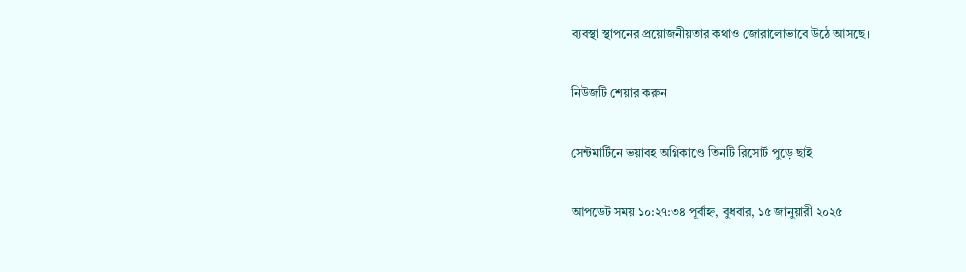ব্যবস্থা স্থাপনের প্রয়োজনীয়তার কথাও জোরালোভাবে উঠে আসছে।

নিউজটি শেয়ার করুন

সেন্টমার্টিনে ভয়াবহ অগ্নিকাণ্ডে তিনটি রিসোর্ট পুড়ে ছাই

আপডেট সময় ১০:২৭:৩৪ পূর্বাহ্ন, বুধবার, ১৫ জানুয়ারী ২০২৫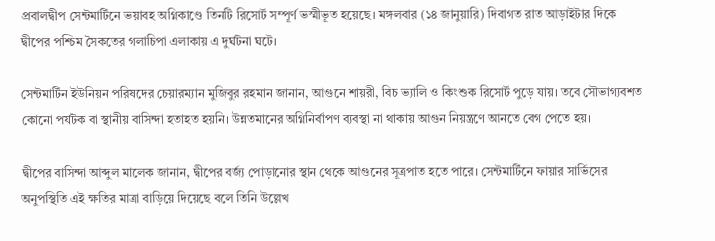প্রবালদ্বীপ সেন্টমার্টিনে ভয়াবহ অগ্নিকাণ্ডে তিনটি রিসোর্ট সম্পূর্ণ ভস্মীভূত হয়েছে। মঙ্গলবার (১৪ জানুয়ারি) দিবাগত রাত আড়াইটার দিকে দ্বীপের পশ্চিম সৈকতের গলাচিপা এলাকায় এ দুর্ঘটনা ঘটে।

সেন্টমার্টিন ইউনিয়ন পরিষদের চেয়ারম্যান মুজিবুর রহমান জানান, আগুনে শায়রী, বিচ ভ্যালি ও কিংশুক রিসোর্ট পুড়ে যায়। তবে সৌভাগ্যবশত কোনো পর্যটক বা স্থানীয় বাসিন্দা হতাহত হয়নি। উন্নতমানের অগ্নিনির্বাপণ ব্যবস্থা না থাকায় আগুন নিয়ন্ত্রণে আনতে বেগ পেতে হয়।

দ্বীপের বাসিন্দা আব্দুল মালেক জানান, দ্বীপের বর্জ্য পোড়ানোর স্থান থেকে আগুনের সূত্রপাত হতে পারে। সেন্টমার্টিনে ফায়ার সার্ভিসের অনুপস্থিতি এই ক্ষতির মাত্রা বাড়িয়ে দিয়েছে বলে তিনি উল্লেখ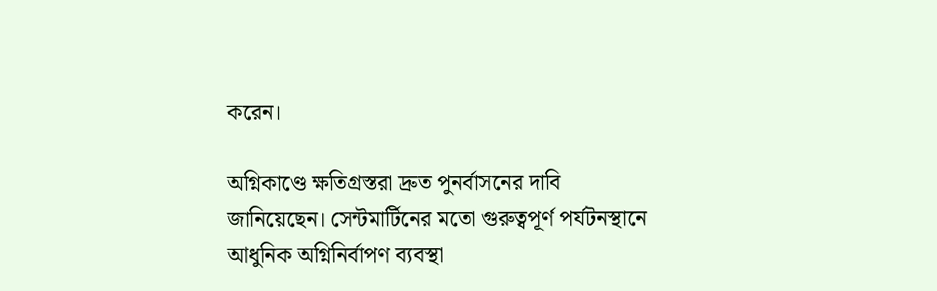করেন।

অগ্নিকাণ্ডে ক্ষতিগ্রস্তরা দ্রুত পুনর্বাসনের দাবি জানিয়েছেন। সেন্টমার্টিনের মতো গুরুত্বপূর্ণ পর্যটনস্থানে আধুনিক অগ্নিনির্বাপণ ব্যবস্থা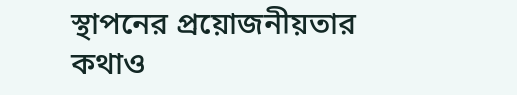স্থাপনের প্রয়োজনীয়তার কথাও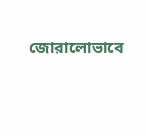জোরালোভাবে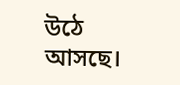উঠে আসছে।